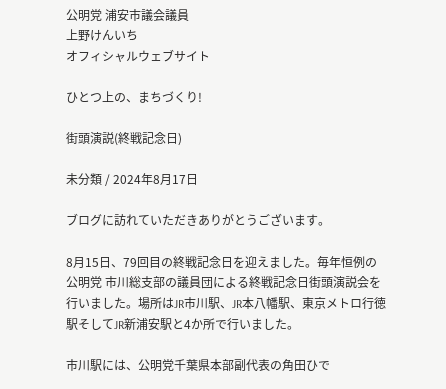公明党 浦安市議会議員
上野けんいち
オフィシャルウェブサイト

ひとつ上の、まちづくり!

街頭演説(終戦記念日)

未分類 / 2024年8月17日

ブログに訪れていただきありがとうございます。

8月15日、79回目の終戦記念日を迎えました。毎年恒例の公明党 市川総支部の議員団による終戦記念日街頭演説会を行いました。場所はJR市川駅、JR本八幡駅、東京メトロ行徳駅そしてJR新浦安駅と4か所で行いました。

市川駅には、公明党千葉県本部副代表の角田ひで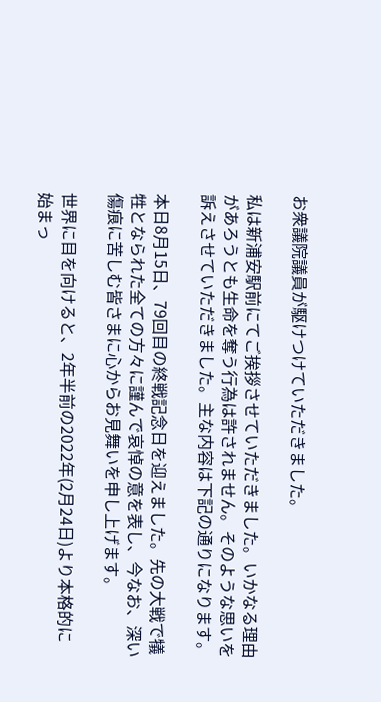お衆議院議員が駆けつけていただきました。

私は新浦安駅前にてご挨拶させていただきました。いかなる理由があろうとも生命を奪う行為は許されません。そのような思いを訴えさせていただきました。主な内容は下記の通りになります。

本日8月15日、79回目の終戦記念日を迎えました。先の大戦で犠牲となられた全ての方々に謹んで哀悼の意を表し、今なお、深い傷痕に苦しむ皆さまに心からお見舞いを申し上げます。

世界に目を向けると、2年半前の2022年(2月24日)より本格的に始まっ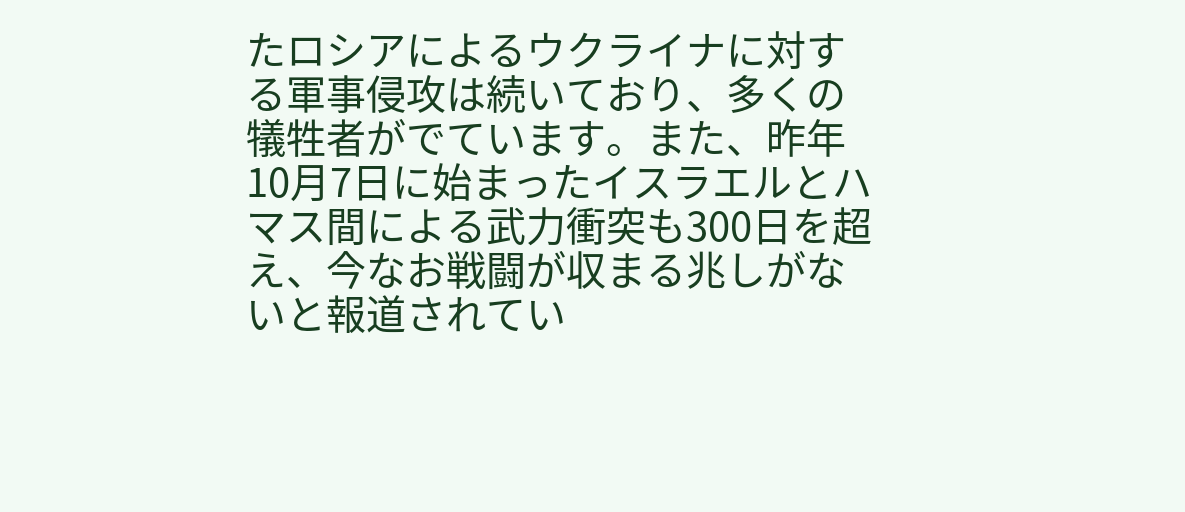たロシアによるウクライナに対する軍事侵攻は続いており、多くの犠牲者がでています。また、昨年10月7日に始まったイスラエルとハマス間による武力衝突も300日を超え、今なお戦闘が収まる兆しがないと報道されてい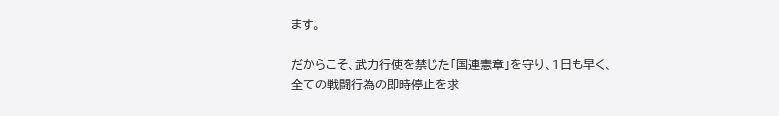ます。

だからこそ、武力行使を禁じた「国連憲章」を守り、1日も早く、全ての戦闘行為の即時停止を求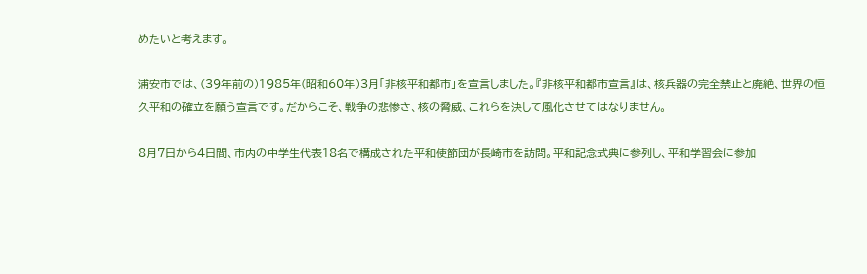めたいと考えます。

浦安市では、(39年前の)1985年(昭和60年)3月「非核平和都市」を宣言しました。『非核平和都市宣言』は、核兵器の完全禁止と廃絶、世界の恒久平和の確立を願う宣言です。だからこそ、戦争の悲惨さ、核の脅威、これらを決して風化させてはなりません。

8月7日から4日間、市内の中学生代表18名で構成された平和使節団が長崎市を訪問。平和記念式典に参列し、平和学習会に参加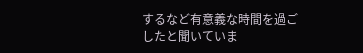するなど有意義な時間を過ごしたと聞いていま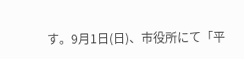す。9月1日(日)、市役所にて「平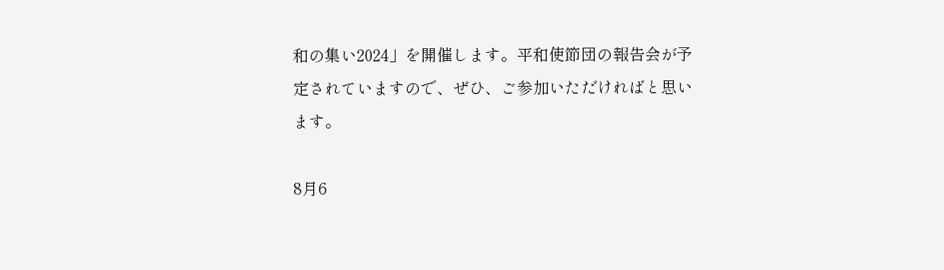和の集い2024」を開催します。平和使節団の報告会が予定されていますので、ぜひ、ご参加いただければと思います。

8月6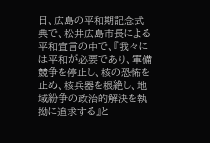日、広島の平和期記念式典で、松井広島市長による平和宣言の中で、『我々には平和が必要であり、軍備競争を停止し、核の恐怖を止め、核兵器を根絶し、地域紛争の政治的解決を執拗に追求する』と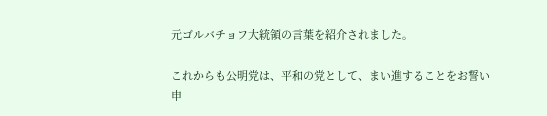元ゴルバチョフ大統領の言葉を紹介されました。

これからも公明党は、平和の党として、まい進することをお誓い申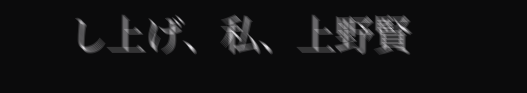し上げ、私、上野賢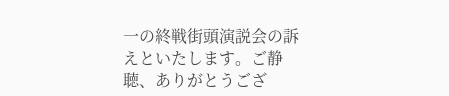一の終戦街頭演説会の訴えといたします。ご静聴、ありがとうござ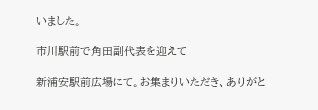いました。

市川駅前で角田副代表を迎えて

新浦安駅前広場にて。お集まりいただき、ありがと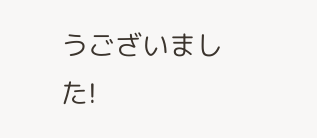うございました!